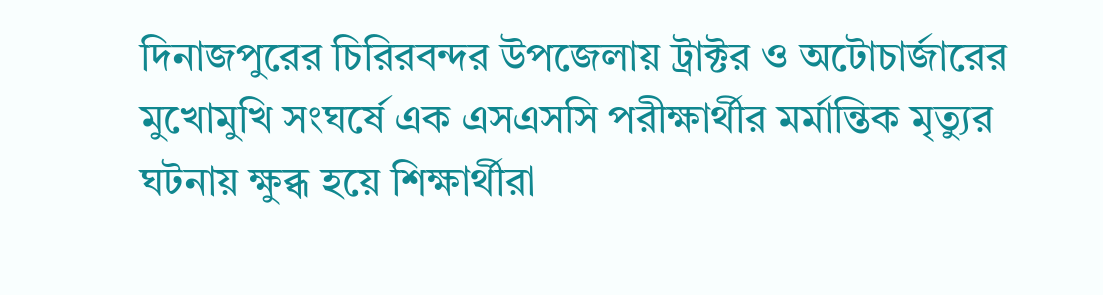দিনাজপুরের চিরিরবন্দর উপজেলায় ট্রাক্টর ও অটোচার্জারের মুখোমুখি সংঘর্ষে এক এসএসসি পরীক্ষার্থীর মর্মান্তিক মৃত্যুর ঘটনায় ক্ষুব্ধ হয়ে শিক্ষার্থীরা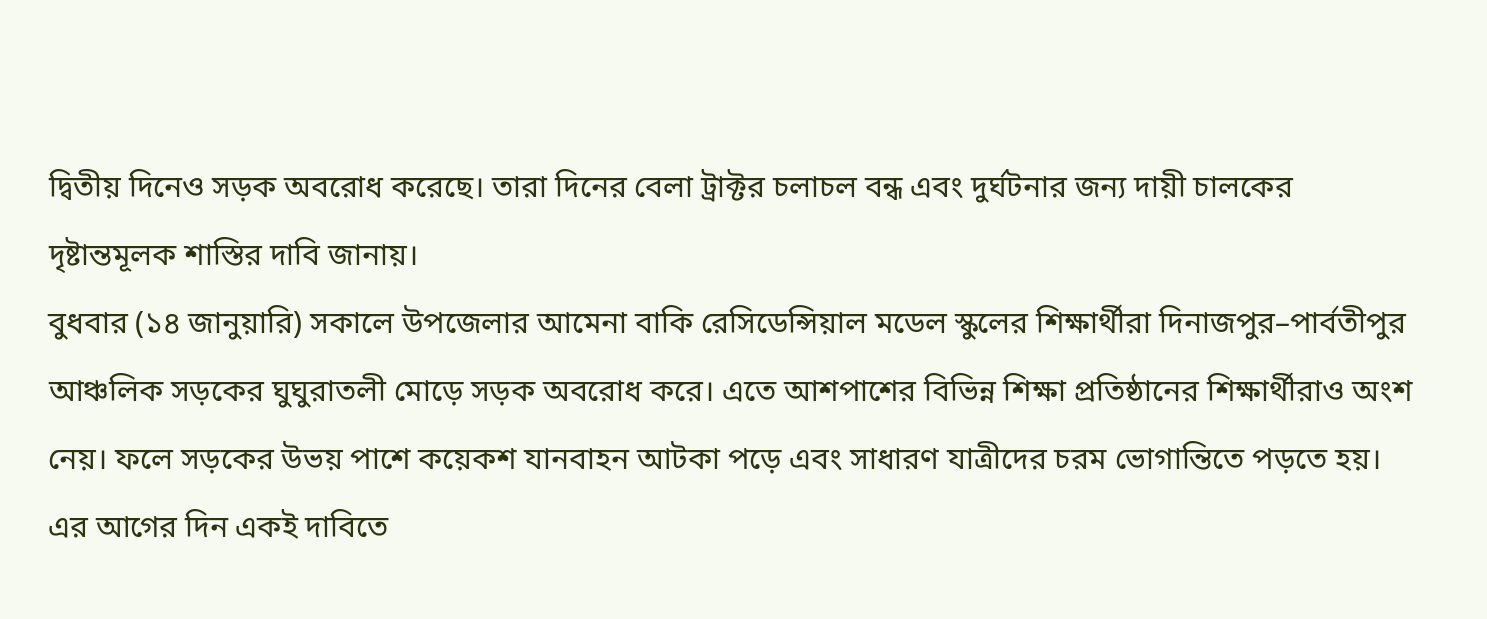দ্বিতীয় দিনেও সড়ক অবরোধ করেছে। তারা দিনের বেলা ট্রাক্টর চলাচল বন্ধ এবং দুর্ঘটনার জন্য দায়ী চালকের দৃষ্টান্তমূলক শাস্তির দাবি জানায়।
বুধবার (১৪ জানুয়ারি) সকালে উপজেলার আমেনা বাকি রেসিডেন্সিয়াল মডেল স্কুলের শিক্ষার্থীরা দিনাজপুর–পার্বতীপুর আঞ্চলিক সড়কের ঘুঘুরাতলী মোড়ে সড়ক অবরোধ করে। এতে আশপাশের বিভিন্ন শিক্ষা প্রতিষ্ঠানের শিক্ষার্থীরাও অংশ নেয়। ফলে সড়কের উভয় পাশে কয়েকশ যানবাহন আটকা পড়ে এবং সাধারণ যাত্রীদের চরম ভোগান্তিতে পড়তে হয়।
এর আগের দিন একই দাবিতে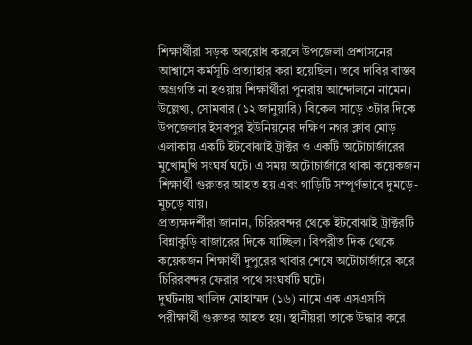শিক্ষার্থীরা সড়ক অবরোধ করলে উপজেলা প্রশাসনের আশ্বাসে কর্মসূচি প্রত্যাহার করা হয়েছিল। তবে দাবির বাস্তব অগ্রগতি না হওয়ায় শিক্ষার্থীরা পুনরায় আন্দোলনে নামেন।
উল্লেখ্য, সোমবার (১২ জানুয়ারি) বিকেল সাড়ে ৩টার দিকে উপজেলার ইসবপুর ইউনিয়নের দক্ষিণ নগর ক্লাব মোড় এলাকায় একটি ইটবোঝাই ট্রাক্টর ও একটি অটোচার্জারের মুখোমুখি সংঘর্ষ ঘটে। এ সময় অটোচার্জারে থাকা কয়েকজন শিক্ষার্থী গুরুতর আহত হয় এবং গাড়িটি সম্পূর্ণভাবে দুমড়ে-মুচড়ে যায়।
প্রত্যক্ষদর্শীরা জানান, চিরিরবন্দর থেকে ইটবোঝাই ট্রাক্টরটি বিন্নাকুড়ি বাজারের দিকে যাচ্ছিল। বিপরীত দিক থেকে কয়েকজন শিক্ষার্থী দুপুরের খাবার শেষে অটোচার্জারে করে চিরিরবন্দর ফেরার পথে সংঘর্ষটি ঘটে।
দুর্ঘটনায় খালিদ মোহাম্মদ (১৬) নামে এক এসএসসি পরীক্ষার্থী গুরুতর আহত হয়। স্থানীয়রা তাকে উদ্ধার করে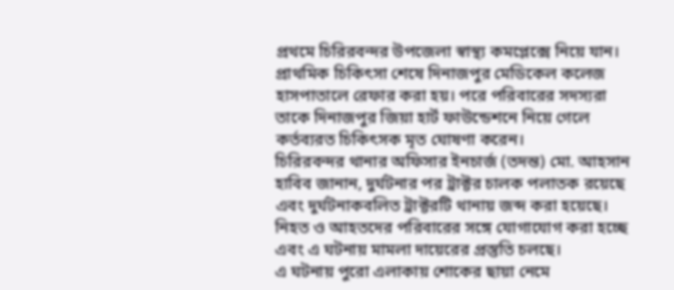প্রথমে চিরিরবন্দর উপজেলা স্বাস্থ্য কমপ্লেক্সে নিয়ে যান। প্রাথমিক চিকিৎসা শেষে দিনাজপুর মেডিকেল কলেজ হাসপাতালে রেফার করা হয়। পরে পরিবারের সদস্যরা তাকে দিনাজপুর জিয়া হার্ট ফাউন্ডেশনে নিয়ে গেলে কর্তব্যরত চিকিৎসক মৃত ঘোষণা করেন।
চিরিরবন্দর থানার অফিসার ইনচার্জ (তদন্ত) মো. আহসান হাবিব জানান, দুর্ঘটনার পর ট্রাক্টর চালক পলাতক রয়েছে এবং দুর্ঘটনাকবলিত ট্রাক্টরটি থানায় জব্দ করা হয়েছে। নিহত ও আহতদের পরিবারের সঙ্গে যোগাযোগ করা হচ্ছে এবং এ ঘটনায় মামলা দায়েরের প্রস্তুতি চলছে।
এ ঘটনায় পুরো এলাকায় শোকের ছায়া নেমে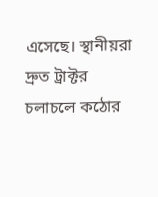এসেছে। স্থানীয়রা দ্রুত ট্রাক্টর চলাচলে কঠোর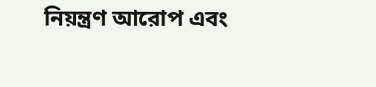নিয়ন্ত্রণ আরোপ এবং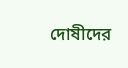দোষীদের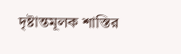দৃষ্টান্তমূলক শাস্তির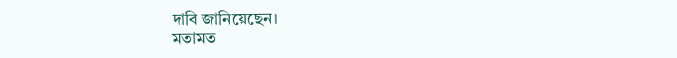দাবি জানিয়েছেন।
মতামত